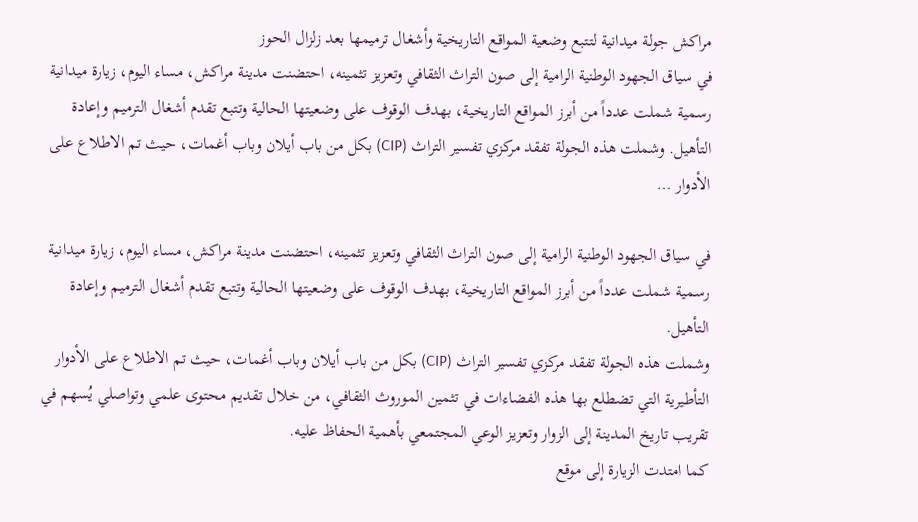مراكش جولة ميدانية لتتبع وضعية المواقع التاريخية وأشغال ترميمها بعد زلزال الحوز
في سياق الجهود الوطنية الرامية إلى صون التراث الثقافي وتعزيز تثمينه، احتضنت مدينة مراكش، مساء اليوم، زيارة ميدانية رسمية شملت عدداً من أبرز المواقع التاريخية، بهدف الوقوف على وضعيتها الحالية وتتبع تقدم أشغال الترميم وإعادة التأهيل. وشملت هذه الجولة تفقد مركزي تفسير التراث (CIP) بكل من باب أيلان وباب أغمات، حيث تم الاطلاع على الأدوار …

في سياق الجهود الوطنية الرامية إلى صون التراث الثقافي وتعزيز تثمينه، احتضنت مدينة مراكش، مساء اليوم، زيارة ميدانية رسمية شملت عدداً من أبرز المواقع التاريخية، بهدف الوقوف على وضعيتها الحالية وتتبع تقدم أشغال الترميم وإعادة التأهيل.
وشملت هذه الجولة تفقد مركزي تفسير التراث (CIP) بكل من باب أيلان وباب أغمات، حيث تم الاطلاع على الأدوار التأطيرية التي تضطلع بها هذه الفضاءات في تثمين الموروث الثقافي، من خلال تقديم محتوى علمي وتواصلي يُسهم في تقريب تاريخ المدينة إلى الزوار وتعزيز الوعي المجتمعي بأهمية الحفاظ عليه.
كما امتدت الزيارة إلى موقع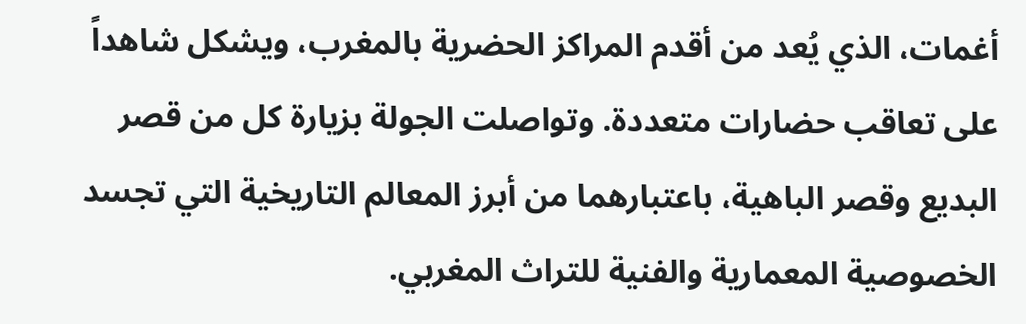أغمات، الذي يُعد من أقدم المراكز الحضرية بالمغرب، ويشكل شاهداً على تعاقب حضارات متعددة. وتواصلت الجولة بزيارة كل من قصر البديع وقصر الباهية، باعتبارهما من أبرز المعالم التاريخية التي تجسد الخصوصية المعمارية والفنية للتراث المغربي.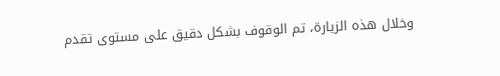وخلال هذه الزيارة، تم الوقوف بشكل دقيق على مستوى تقدم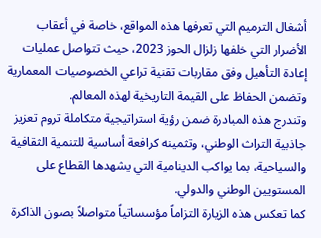أشغال الترميم التي تعرفها هذه المواقع، خاصة في أعقاب الأضرار التي خلفها زلزال الحوز 2023، حيث تتواصل عمليات إعادة التأهيل وفق مقاربات تقنية تراعي الخصوصيات المعمارية وتضمن الحفاظ على القيمة التاريخية لهذه المعالم.
وتندرج هذه المبادرة ضمن رؤية استراتيجية متكاملة تروم تعزيز جاذبية التراث الوطني، وتثمينه كرافعة أساسية للتنمية الثقافية والسياحية، بما يواكب الدينامية التي يشهدها القطاع على المستويين الوطني والدولي.
كما تعكس هذه الزيارة التزاماً مؤسساتياً متواصلاً بصون الذاكرة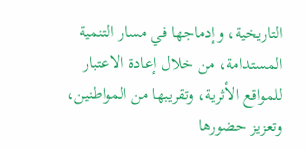التاريخية، وإدماجها في مسار التنمية المستدامة، من خلال إعادة الاعتبار للمواقع الأثرية، وتقريبها من المواطنين، وتعزيز حضورها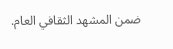ضمن المشهد الثقافي العام.